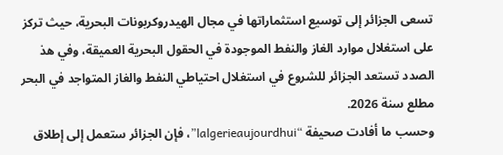تسعى الجزائر إلى توسيع استثماراتها في مجال الهيدروكربونات البحرية، حيث تركز على استغلال موارد الغاز والنفط الموجودة في الحقول البحرية العميقة، وفي هذ الصدد تستعد الجزائر للشروع في استغلال احتياطي النفط والغاز المتواجد في البحر مطلع سنة 2026.
وحسب ما أفادت صحيفة “lalgerieaujourdhui”، فإن الجزائر ستعمل إلى إطلاق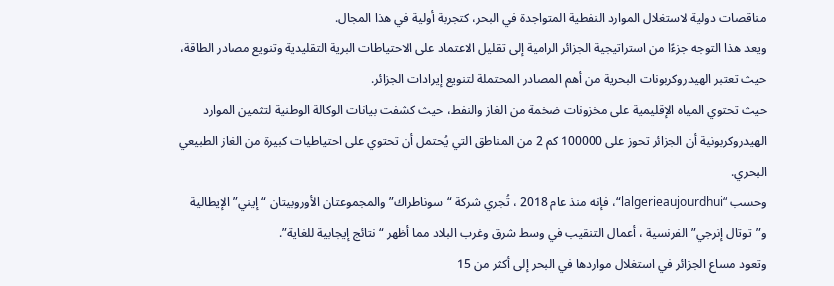مناقصات دولية لاستغلال الموارد النفطية المتواجدة في البحر، كتجربة أولية في هذا المجال.
ويعد هذا التوجه جزءًا من استراتيجية الجزائر الرامية إلى تقليل الاعتماد على الاحتياطات البرية التقليدية وتنويع مصادر الطاقة، حيث تعتبر الهيدروكربونات البحرية من أهم المصادر المحتملة لتنويع إيرادات الجزائر.
حيث تحتوي المياه الإقليمية على مخزونات ضخمة من الغاز والنفط، حيث كشفت بيانات الوكالة الوطنية لتثمين الموارد الهيدروكربونية أن الجزائر تحوز على 100000 كم 2 من المناطق التي يُحتمل أن تحتوي على احتياطيات كبيرة من الغاز الطبيعي البحري.
وحسب “lalgerieaujourdhui“، فإنه منذ عام 2018 ، تُجري شركة “سوناطراك” والمجموعتان الأوروبيتان “إيني” الإيطالية و”توتال إنرجي” الفرنسية ، أعمال التنقيب في وسط شرق وغرب البلاد مما أظهر “نتائج إيجابية للغاية”.
وتعود مساع الجزائر في استغلال مواردها في البحر إلى أكثر من 15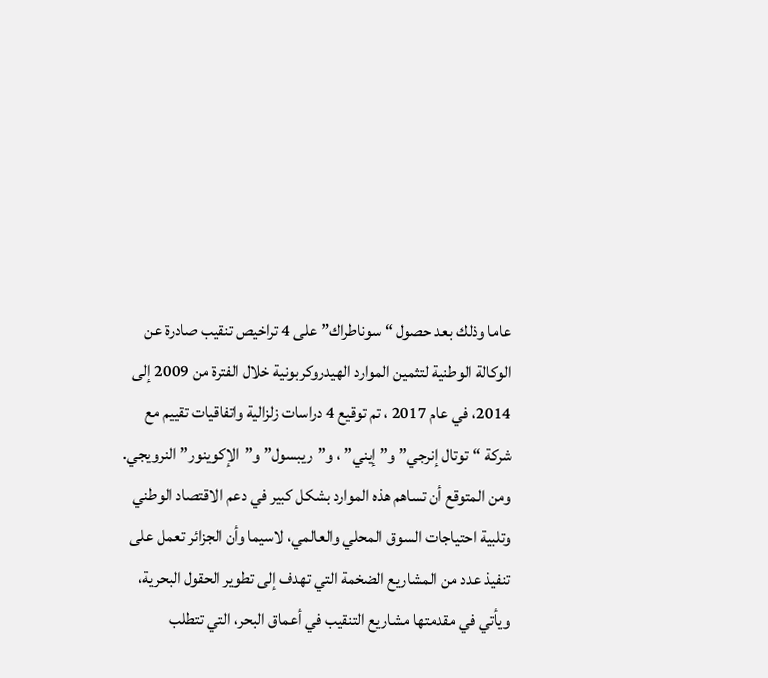عاما وذلك بعد حصول “سوناطراك” على 4 تراخيص تنقيب صادرة عن الوكالة الوطنية لتثمين الموارد الهيدروكربونية خلال الفترة من 2009 إلى 2014، في عام 2017 ، تم توقيع 4 دراسات زلزالية واتفاقيات تقييم مع شركة “توتال إنرجي” و”إيني” ، و”ريبسول” و”الإكوينور” النرويجي.
ومن المتوقع أن تساهم هذه الموارد بشكل كبير في دعم الاقتصاد الوطني وتلبية احتياجات السوق المحلي والعالمي، لاسيما وأن الجزائر تعمل على تنفيذ عدد من المشاريع الضخمة التي تهدف إلى تطوير الحقول البحرية، ويأتي في مقدمتها مشاريع التنقيب في أعماق البحر، التي تتطلب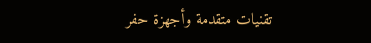تقنيات متقدمة وأجهزة حفر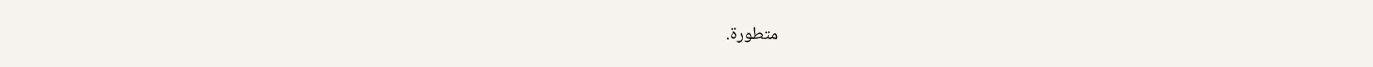متطورة.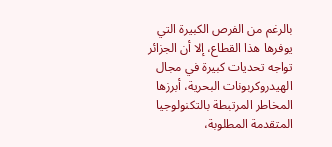بالرغم من الفرص الكبيرة التي يوفرها هذا القطاع، إلا أن الجزائر تواجه تحديات كبيرة في مجال الهيدروكربونات البحرية، أبرزها المخاطر المرتبطة بالتكنولوجيا المتقدمة المطلوبة،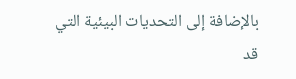بالإضافة إلى التحديات البيئية التي قد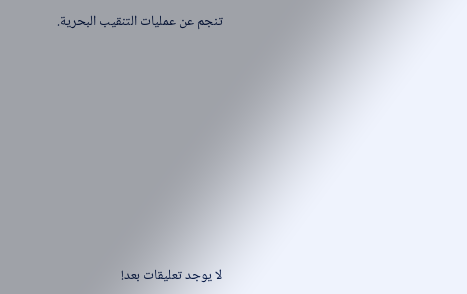تنجم عن عمليات التنقيب البحرية.









لا يوجد تعليقات بعد!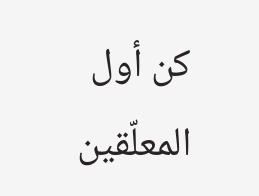كن أول المعلّقين